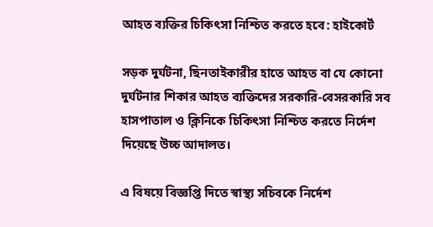আহত ব্যক্তির চিকিৎসা নিশ্চিত করতে হবে: হাইকোর্ট

সড়ক দুর্ঘটনা, ছিনতাইকারীর হাতে আহত বা যে কোনো দুর্ঘটনার শিকার আহত ব্যক্তিদের সরকারি-বেসরকারি সব হাসপাতাল ও ক্লিনিকে চিকিৎসা নিশ্চিত করতে নির্দেশ দিয়েছে উচ্চ আদালত।

এ বিষয়ে বিজ্ঞপ্তি দিতে স্বাস্থ্য সচিবকে নির্দেশ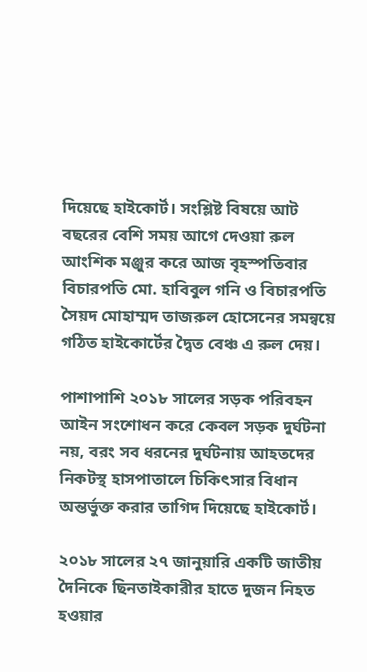দিয়েছে হাইকোর্ট। সংশ্লিষ্ট বিষয়ে আট বছরের বেশি সময় আগে দেওয়া রুল আংশিক মঞ্জুর করে আজ বৃহস্পতিবার বিচারপতি মো. হাবিবুল গনি ও বিচারপতি সৈয়দ মোহাম্মদ তাজরুল হোসেনের সমন্বয়ে গঠিত হাইকোর্টের দ্বৈত বেঞ্চ এ রুল দেয়।

পাশাপাশি ২০১৮ সালের সড়ক পরিবহন আইন সংশোধন করে কেবল সড়ক দুর্ঘটনা নয়, বরং সব ধরনের দুর্ঘটনায় আহতদের নিকটস্থ হাসপাতালে চিকিৎসার বিধান অন্তর্ভুক্ত করার তাগিদ দিয়েছে হাইকোর্ট।

২০১৮ সালের ২৭ জানুয়ারি একটি জাতীয় দৈনিকে ছিনতাইকারীর হাতে দুজন নিহত হওয়ার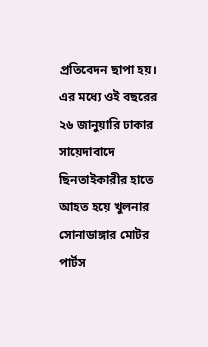প্রতিবেদন ছাপা হয়। এর মধ্যে ওই বছরের ২৬ জানুয়ারি ঢাকার সায়েদাবাদে ছিনতাইকারীর হাতে আহত হয়ে খুলনার সোনাডাঙ্গার মোটর পার্টস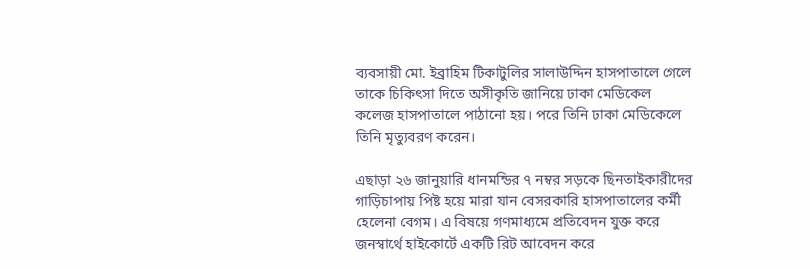ব্যবসায়ী মো. ইব্রাহিম টিকাটুলির সালাউদ্দিন হাসপাতালে গেলে তাকে চিকিৎসা দিতে অসীকৃতি জানিয়ে ঢাকা মেডিকেল কলেজ হাসপাতালে পাঠানো হয়। পরে তিনি ঢাকা মেডিকেলে তিনি মৃত্যুবরণ করেন।

এছাড়া ২৬ জানুয়ারি ধানমন্ডির ৭ নম্বর সড়কে ছিনতাইকারীদের গাড়িচাপায় পিষ্ট হয়ে মারা যান বেসরকারি হাসপাতালের কর্মী হেলেনা বেগম। এ বিষয়ে গণমাধ্যমে প্রতিবেদন যুক্ত করে জনস্বার্থে হাইকোর্টে একটি রিট আবেদন করে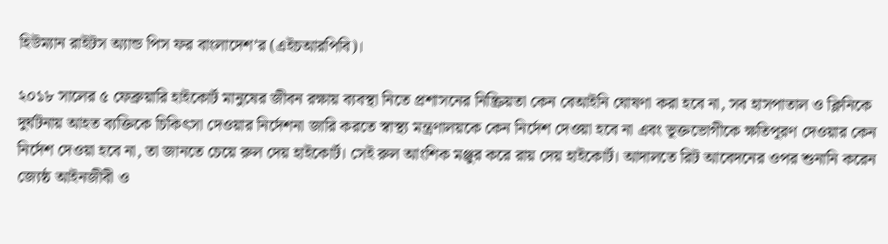হিউম্যান রাইটস অ্যান্ড পিস ফর বাংলাদেশ’র (এইচআরপিবি)।

২০১৮ সালের ৫ ফেব্রুয়ারি হাইকোর্ট মানুষের জীবন রক্ষায় ব্যবস্থা নিতে প্রশাসনের নিষ্ক্রিয়তা কেন বেআইনি ঘোষণা করা হবে না, সব হাসপাতাল ও ক্লিনিকে দুর্ঘটনায় আহত ব্যক্তিকে চিকিৎসা দেওয়ার নির্দেশনা জারি করতে স্বাস্থ্য মন্ত্রণালয়কে কেন নির্দেশ দেওয়া হবে না এবং ভূক্তভোগীকে ক্ষতিপূরণ দেওয়ার কেন নির্দেশ দেওয়া হবে না, তা জানতে চেয়ে রুল দেয় হাইকোর্ট। সেই রুল আংশিক মঞ্জুর করে রায় দেয় হাইকোর্ট। আদালতে রিট আবেদনের ওপর শুনানি করেন জ্যেষ্ঠ আইনজীবী ও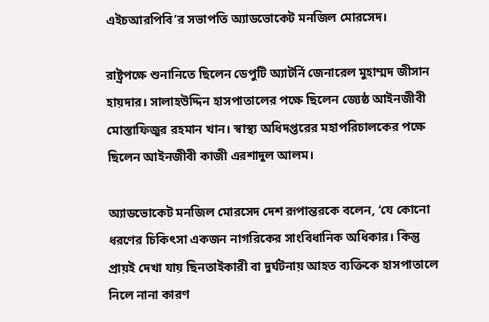এইচআরপিবি’র সভাপতি অ্যাডভোকেট মনজিল মোরসেদ।

রাষ্ট্রপক্ষে শুনানিতে ছিলেন ডেপুটি অ্যাটর্নি জেনারেল মুহাম্মদ জীসান হায়দার। সালাহউদ্দিন হাসপাতালের পক্ষে ছিলেন জ্যেষ্ঠ আইনজীবী মোস্তাফিজুর রহমান খান। স্বাস্থ্য অধিদপ্তরের মহাপরিচালকের পক্ষে ছিলেন আইনজীবী কাজী এরশাদুল আলম।

অ্যাডভোকেট মনজিল মোরসেদ দেশ রূপান্তরকে বলেন, ‘যে কোনো ধরণের চিকিৎসা একজন নাগরিকের সাংবিধানিক অধিকার। কিন্তু প্রায়ই দেখা যায় ছিনতাইকারী বা দুর্ঘটনায় আহত ব্যক্তিকে হাসপাতালে নিলে নানা কারণ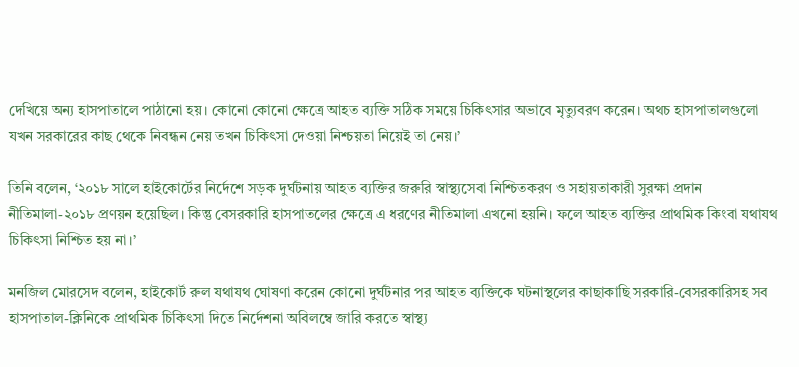দেখিয়ে অন্য হাসপাতালে পাঠানো হয়। কোনো কোনো ক্ষেত্রে আহত ব্যক্তি সঠিক সময়ে চিকিৎসার অভাবে মৃত্যুবরণ করেন। অথচ হাসপাতালগুলো যখন সরকারের কাছ থেকে নিবন্ধন নেয় তখন চিকিৎসা দেওয়া নিশ্চয়তা নিয়েই তা নেয়।’

তিনি বলেন, ‘২০১৮ সালে হাইকোর্টের নির্দেশে সড়ক দুর্ঘটনায় আহত ব্যক্তির জরুরি স্বাস্থ্যসেবা নিশ্চিতকরণ ও সহায়তাকারী সুরক্ষা প্রদান নীতিমালা-২০১৮ প্রণয়ন হয়েছিল। কিন্তু বেসরকারি হাসপাতলের ক্ষেত্রে এ ধরণের নীতিমালা এখনো হয়নি। ফলে আহত ব্যক্তির প্রাথমিক কিংবা যথাযথ চিকিৎসা নিশ্চিত হয় না।’

মনজিল মোরসেদ বলেন, হাইকোর্ট রুল যথাযথ ঘোষণা করেন কোনো দুর্ঘটনার পর আহত ব্যক্তিকে ঘটনাস্থলের কাছাকাছি সরকারি-বেসরকারিসহ সব হাসপাতাল-ক্লিনিকে প্রাথমিক চিকিৎসা দিতে নির্দেশনা অবিলম্বে জারি করতে স্বাস্থ্য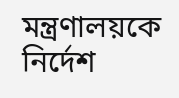মন্ত্রণালয়কে নির্দেশ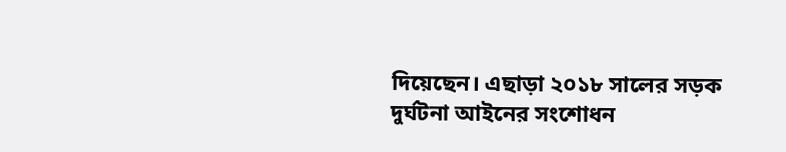দিয়েছেন। এছাড়া ২০১৮ সালের সড়ক দুর্ঘটনা আইনের সংশোধন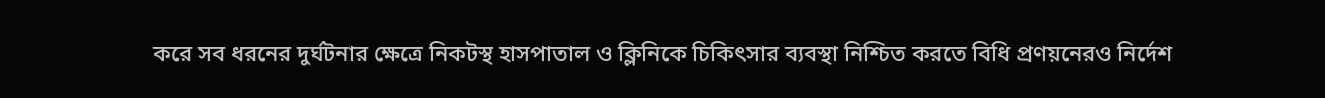করে সব ধরনের দুর্ঘটনার ক্ষেত্রে নিকটস্থ হাসপাতাল ও ক্লিনিকে চিকিৎসার ব্যবস্থা নিশ্চিত করতে বিধি প্রণয়নেরও নির্দেশ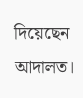দিয়েছেন আদালত।